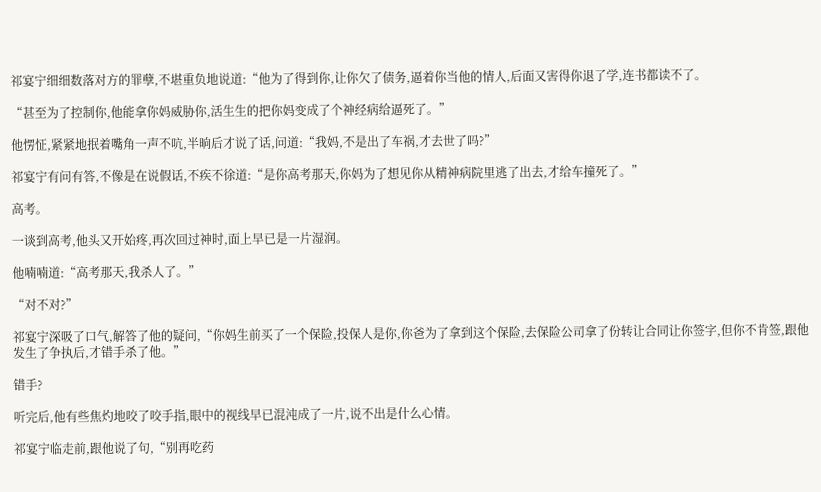祁宴宁细细数落对方的罪孽,不堪重负地说道:“他为了得到你,让你欠了债务,逼着你当他的情人,后面又害得你退了学,连书都读不了。

“甚至为了控制你,他能拿你妈威胁你,活生生的把你妈变成了个神经病给逼死了。”

他愣怔,紧紧地抿着嘴角一声不吭,半晌后才说了话,问道:“我妈,不是出了车祸,才去世了吗?”

祁宴宁有问有答,不像是在说假话,不疾不徐道:“是你高考那天,你妈为了想见你从精神病院里逃了出去,才给车撞死了。”

高考。

一谈到高考,他头又开始疼,再次回过神时,面上早已是一片湿润。

他喃喃道:“高考那天,我杀人了。”

“对不对?”

祁宴宁深吸了口气,解答了他的疑问,“你妈生前买了一个保险,投保人是你,你爸为了拿到这个保险,去保险公司拿了份转让合同让你签字,但你不肯签,跟他发生了争执后,才错手杀了他。”

错手?

听完后,他有些焦灼地咬了咬手指,眼中的视线早已混沌成了一片,说不出是什么心情。

祁宴宁临走前,跟他说了句,“别再吃药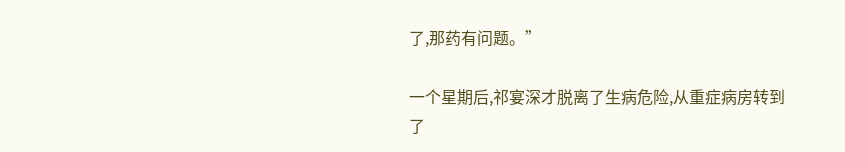了,那药有问题。”

一个星期后,祁宴深才脱离了生病危险,从重症病房转到了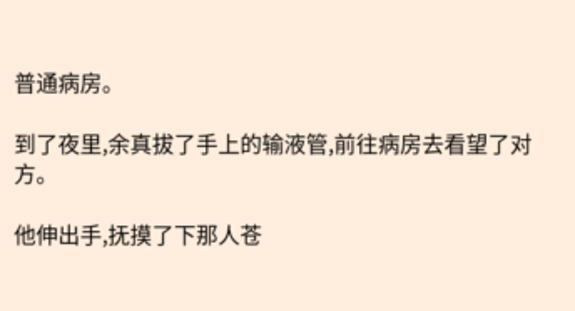普通病房。

到了夜里,余真拔了手上的输液管,前往病房去看望了对方。

他伸出手,抚摸了下那人苍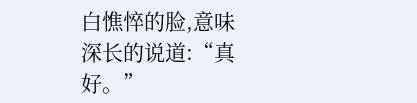白憔悴的脸,意味深长的说道:“真好。”